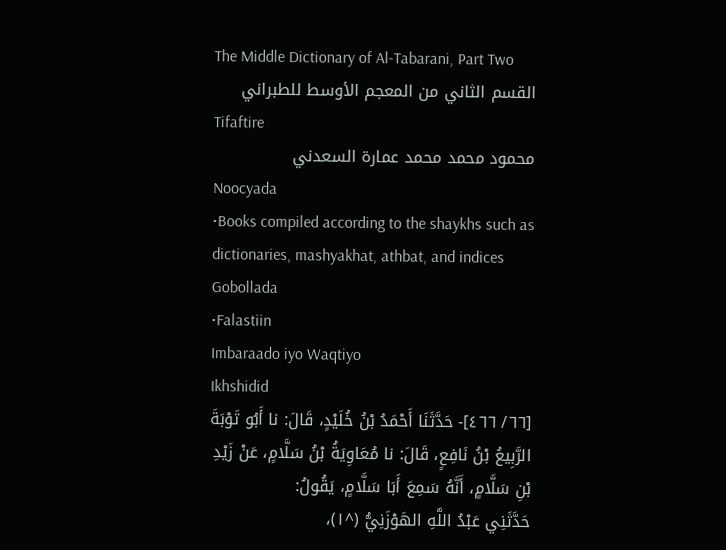The Middle Dictionary of Al-Tabarani, Part Two
القسم الثاني من المعجم الأوسط للطبراني
Tifaftire
محمود محمد محمد عمارة السعدني
Noocyada
•Books compiled according to the shaykhs such as dictionaries, mashyakhat, athbat, and indices
Gobollada
•Falastiin
Imbaraado iyo Waqtiyo
Ikhshidid
[٦٦/ ٤٦٦]- حَدَّثَنَا أَحْمَدُ بْنُ خُلَيْدٍ، قَالَ: نا أَبُو تَوْبَةَ الرَّبِيعُ بْنُ نَافِعٍ، قَالَ: نا مُعَاوِيَةُ بْنُ سَلَّامٍ، عَنْ زَيْدِ بْنِ سَلَّامٍ، أَنَّهُ سَمِعَ أَبَا سَلَّامٍ، يَقُولُ:
حَدَّثَنِي عَبْدُ اللَّهِ الهَوْزَنِيُّ (^١)،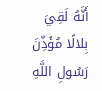أَنَّهُ لَقِيَ بِلالًا مُؤَذِّنَ رَسُولِ اللَّهِ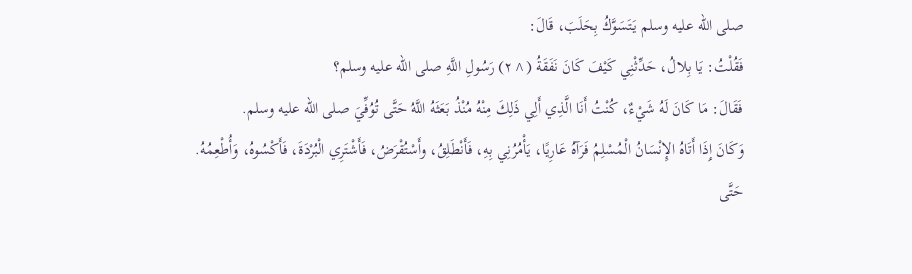صلى الله عليه وسلم يَتَسَوَّكُ بِحَلَبَ، قَالَ:
فَقُلْتُ: يَا بِلالُ، حَدِّثْنِي كَيْفَ كَانَ نَفَقَةُ (^٢) رَسُولِ اللَّهِ صلى الله عليه وسلم؟
فَقَالَ: مَا كَانَ لَهُ شَيْءٌ، كُنْتُ أَنَا الَّذِي أَلِي ذَلِكَ مِنْهُ مُنْذُ بَعَثَهُ اللَّهُ حَتَّى تُوُفِّيَ صلى الله عليه وسلم.
وَكَانَ إِذَا أَتَاهُ الإِنْسَانُ الْمُسْلِمُ فَرَآهُ عَارِيًا، يَأْمُرُنِي بِهِ، فَأَنْطَلِقُ، وأَسْتُقْرَضُ، فَأَشْتَرِي الْبُرْدَةَ، فَأَكْسُوهُ، وَأُطْعِمُهُ.
حَتَّى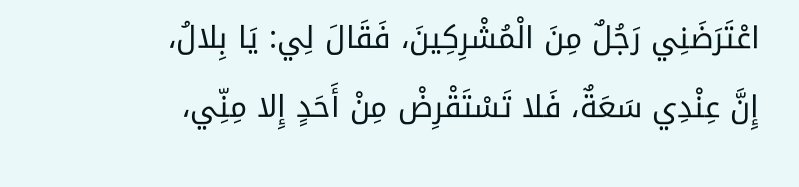اعْتَرَضَنِي رَجُلٌ مِنَ الْمُشْرِكِينَ، فَقَالَ لِي: يَا بِلالُ، إِنَّ عِنْدِي سَعَةٌ، فَلا تَسْتَقْرِضْ مِنْ أَحَدٍ إِلا مِنِّي،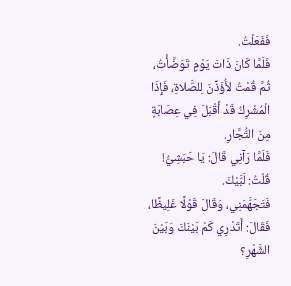فَفَعَلْتُ.
فَلَمَّا كَانَ ذَاتَ يَوْمٍ تَوَضَّأْتُ، ثُمَّ قُمْتُ لأُؤَذِّنَ لِلصَّلاةِ، فَإِذَا الْمُشْرِكُ قَدْ أَقْبَلَ فِي عِصَابَةٍ مِنَ التُّجَّارِ.
فَلَمَّا رَآنِي قَالَ: يَا حَبَشِيُّ! قُلْتُ: لَبَّيْكَ.
فَتَجَهَّمَنِي، وَقَالَ قَوْلًا غَلِيظًا، فَقَالَ: أَتَدْرِي كَمْ بَيْنَكَ وَبَيْنَ الشَّهْرِ؟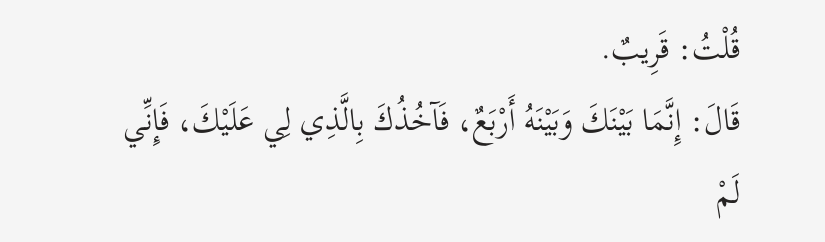قُلْتُ: قَرِيبٌ.
قَالَ: إِنَّمَا بَيْنَكَ وَبَيْنَهُ أَرْبَعٌ، فَآخُذُكَ بِالَّذِي لِي عَلَيْكَ، فَإِنِّي لَمْ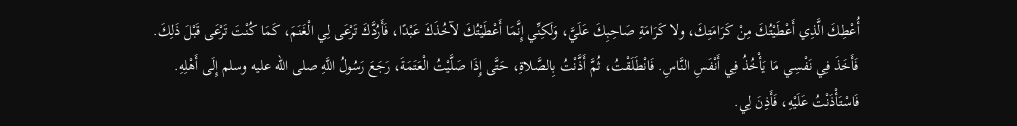أُعْطِكَ الَّذِي أَعْطَيْتُكَ مِنْ كَرَامَتِكَ، ولا كَرَامَةِ صَاحِبِكَ عَلَيَّ، وَلَكِنِّي إِنَّمَا أَعْطَيْتُكَ لآخُذَكَ عَبْدًا، فَأَرُدَّكَ تَرْعَى لِي الْغَنَمَ، كَمَا كُنْتَ تَرْعَى قَبْلَ ذَلِكَ.
فَأَخَذَ فِي نَفْسِي مَا يَأْخُذُ فِي أَنْفَسِ النَّاسِ. فَانْطَلَقْتُ، ثُمَّ أَذَّنْتُ بِالصَّلاةِ، حَتَّى إِذَا صَلَّيْتُ الْعَتَمَةَ، رَجَعَ رَسُولُ اللَّهِ صلى الله عليه وسلم إِلَى أَهْلِهِ. فَاسْتَأْذَنْتُ عَلَيْهِ، فَأَذِنَ لِي.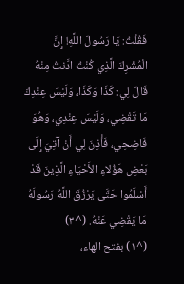فَقُلْتُ: يَا رَسُولَ اللَّهِ! إِنَّ الْمُشْرِكَ الَّذِي كُنْتُ ادَّنتُ مِنْهُ قَالَ لِي: كَذَا وَكَذَا، وَلَيْسَ عِنْدِكَ مَا تَقْضِي، وَلَيْسَ عِنْدِي، وَهُوَ فَاضِحِي، فَأْذِنَ لِي أَنْ آتِيَ إِلَى بَعْضِ هَؤُلاءِ الأَحْيَاءِ الَّذِينَ قَدْ أَسْلَمُوا حَتَّى يَرْزُقَ اللَّهُ رَسُولَهُ مَا يَقْضِي عَنْهُ. (^٣)
(^١) بفتح الهاء،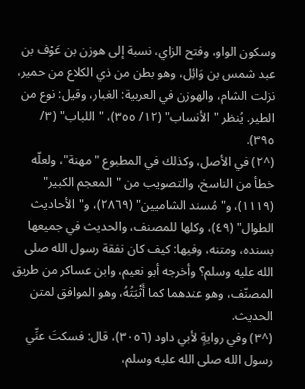وسكون الواو، وفتح الزاي، نسبة إلى هوزن بن عَوْف بن عبد شمس بن وَائِل، وهو بطن من ذي الكلاع من حمير، نزلت الشام، والهوزن في العربية: الغبار، وقيل: نوع من الطير. يُنظر "الأنساب" (١٢/ ٣٥٥)، "اللباب" (٣/ ٣٩٥).
(^٢) في الأصل، وكذلك في المطبوع "مهنة"، ولعلّه خطأ من الناسخ، والتصويب من "المعجم الكبير" (١١١٩)، و"مُسند الشاميين" (٢٨٦٩)، و"الأحاديث الطوال" (٤٩)، وكلها للمصنف، والحديث في جميعها بسنده، ومتنه، وفيها: كيف كان نفقة رسول الله صلى الله عليه وسلم؟ وأخرجه أبو نعيم، وابن عساكر من طريق المصنّف، وهو عندهما كما أَثْبَتُهُ، وهو الموافق لمتن الحديث.
(^٣) وفي روايةٍ لأبي داود (٣٠٥٦)، قال: فسكتَ عنِّي رسول الله صلى الله عليه وسلم،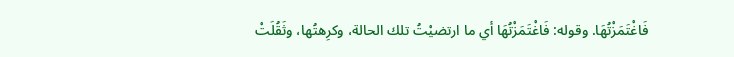فَاغْتَمَزْتُهَا. وقوله: فَاغْتَمَزْتُهَا أي ما ارتضيْتُ تلك الحالة، وكرِهتُها، وثَقُلَتْ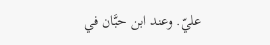عليّ. وعند ابن حبَّان في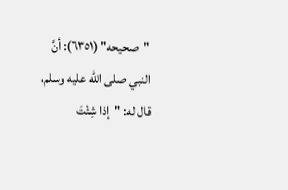"صحيحه" (٦٣٥١): أنَّ النبي صلى الله عليه وسلم، قال له: "إذا شِئْتَ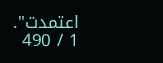اعتمدت".
1 / 490